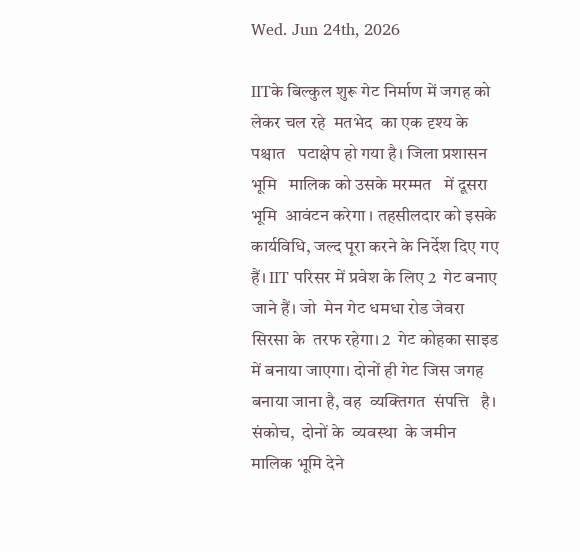Wed. Jun 24th, 2026

IITके बिल्कुल शुरू गेट निर्माण में जगह को लेकर चल रहे  मतभेद  का एक दृश्य के पश्चात   पटाक्षेप हो गया है। जिला प्रशासन भूमि   मालिक को उसके मरम्मत   में दूसरा  भूमि  आवंटन करेगा । तहसीलदार को इसके  कार्यविधि, जल्द पूरा करने के निर्देश दिए गए हैं। IIT परिसर में प्रवेश के लिए 2  गेट बनाए जाने हैं। जो  मेन गेट धमधा रोड जेवरा सिरसा के  तरफ रहेगा। 2  गेट कोहका साइड में बनाया जाएगा। दोनों ही गेट जिस जगह बनाया जाना है, वह  व्यक्तिगत  संपत्ति   है। संकोच,  दोनों के  व्यवस्था  के जमीन मालिक भूमि देने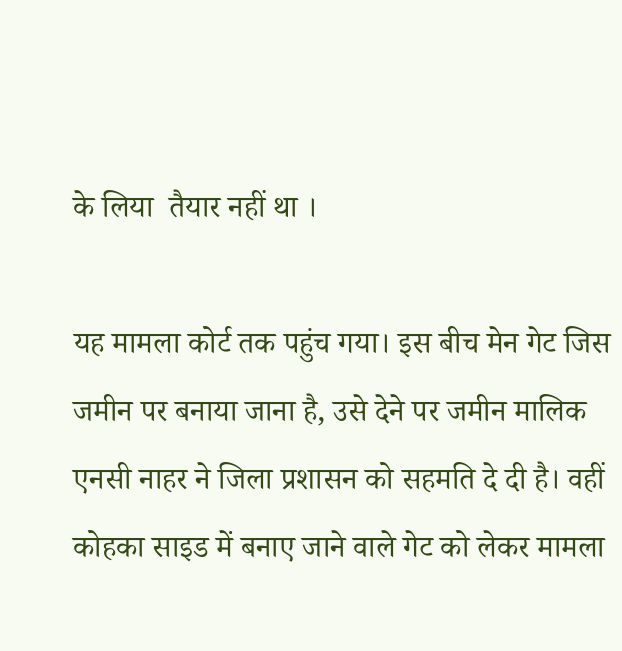के लिया  तैयार नहीं था ।

यह मामला कोर्ट तक पहुंच गया। इस बीच मेन गेट जिस जमीन पर बनाया जाना है, उसे देने पर जमीन मालिक एनसी नाहर ने जिला प्रशासन को सहमति दे दी है। वहीं कोहका साइड में बनाए जाने वाले गेट को लेकर मामला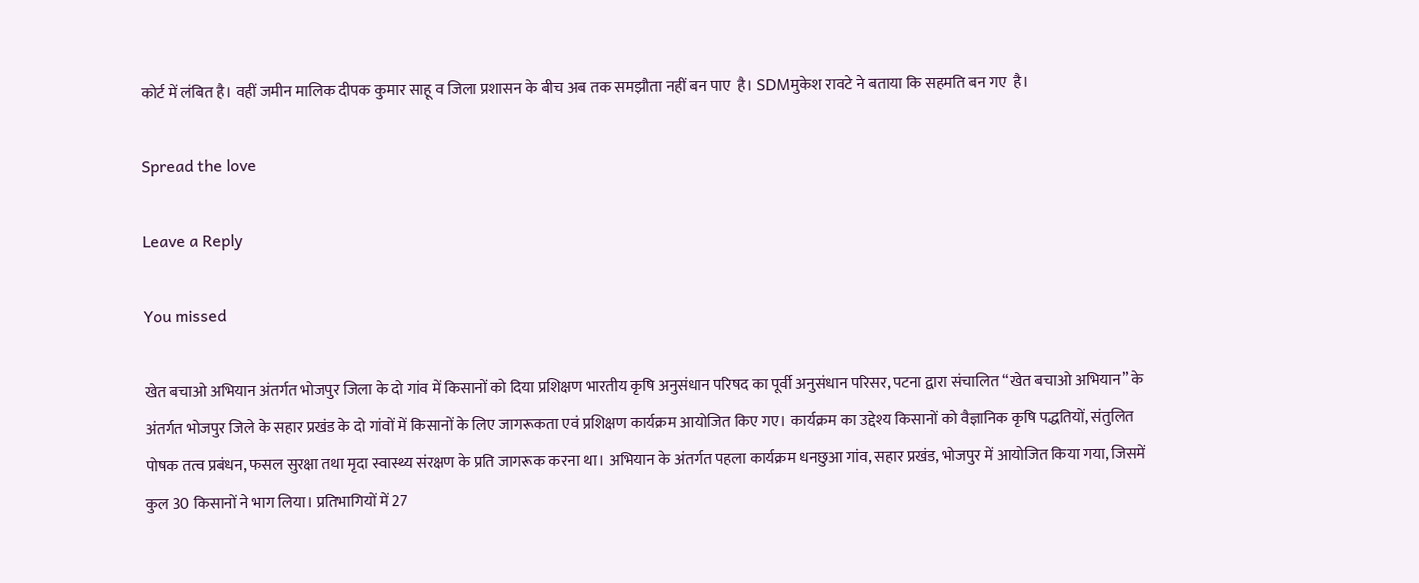कोर्ट में लंबित है। वहीं जमीन मालिक दीपक कुमार साहू व जिला प्रशासन के बीच अब तक समझौता नहीं बन पाए  है। SDMमुकेश रावटे ने बताया कि सहमति बन गए  है।

Spread the love

Leave a Reply

You missed

खेत बचाओ अभियान अंतर्गत भोजपुर जिला के दो गांव में किसानों को दिया प्रशिक्षण भारतीय कृषि अनुसंधान परिषद का पूर्वी अनुसंधान परिसर, पटना द्वारा संचालित “खेत बचाओ अभियान” के अंतर्गत भोजपुर जिले के सहार प्रखंड के दो गांवों में किसानों के लिए जागरूकता एवं प्रशिक्षण कार्यक्रम आयोजित किए गए। कार्यक्रम का उद्देश्य किसानों को वैज्ञानिक कृषि पद्धतियों, संतुलित पोषक तत्व प्रबंधन, फसल सुरक्षा तथा मृदा स्वास्थ्य संरक्षण के प्रति जागरूक करना था। अभियान के अंतर्गत पहला कार्यक्रम धनछुआ गांव, सहार प्रखंड, भोजपुर में आयोजित किया गया, जिसमें कुल 30 किसानों ने भाग लिया। प्रतिभागियों में 27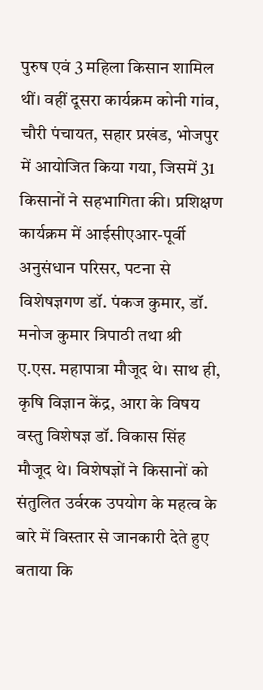पुरुष एवं 3 महिला किसान शामिल थीं। वहीं दूसरा कार्यक्रम कोनी गांव, चौरी पंचायत, सहार प्रखंड, भोजपुर में आयोजित किया गया, जिसमें 31 किसानों ने सहभागिता की। प्रशिक्षण कार्यक्रम में आईसीएआर-पूर्वी अनुसंधान परिसर, पटना से विशेषज्ञगण डॉ. पंकज कुमार, डॉ. मनोज कुमार त्रिपाठी तथा श्री ए.एस. महापात्रा मौजूद थे। साथ ही, कृषि विज्ञान केंद्र, आरा के विषय वस्तु विशेषज्ञ डॉ. विकास सिंह मौजूद थे। विशेषज्ञों ने किसानों को संतुलित उर्वरक उपयोग के महत्व के बारे में विस्तार से जानकारी देते हुए बताया कि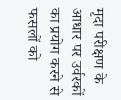मृदा परीक्षण के आधार पर उर्वरकों का प्रयोग करने से फसलों को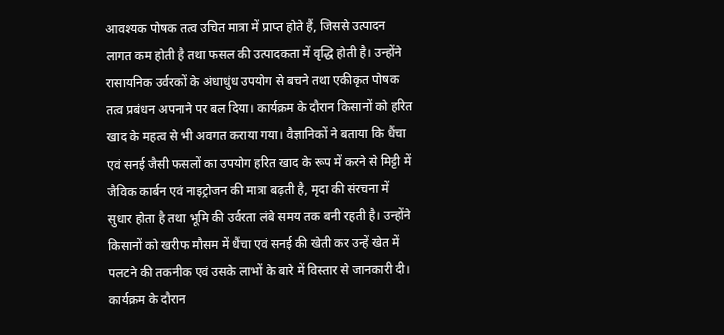आवश्यक पोषक तत्व उचित मात्रा में प्राप्त होते हैं, जिससे उत्पादन लागत कम होती है तथा फसल की उत्पादकता में वृद्धि होती है। उन्होंने रासायनिक उर्वरकों के अंधाधुंध उपयोग से बचने तथा एकीकृत पोषक तत्व प्रबंधन अपनाने पर बल दिया। कार्यक्रम के दौरान किसानों को हरित खाद के महत्व से भी अवगत कराया गया। वैज्ञानिकों ने बताया कि धैंचा एवं सनई जैसी फसलों का उपयोग हरित खाद के रूप में करने से मिट्टी में जैविक कार्बन एवं नाइट्रोजन की मात्रा बढ़ती है, मृदा की संरचना में सुधार होता है तथा भूमि की उर्वरता लंबे समय तक बनी रहती है। उन्होंने किसानों को खरीफ मौसम में धैंचा एवं सनई की खेती कर उन्हें खेत में पलटने की तकनीक एवं उसके लाभों के बारे में विस्तार से जानकारी दी। कार्यक्रम के दौरान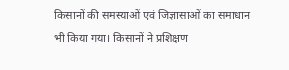किसानों की समस्याओं एवं जिज्ञासाओं का समाधान भी किया गया। किसानों ने प्रशिक्षण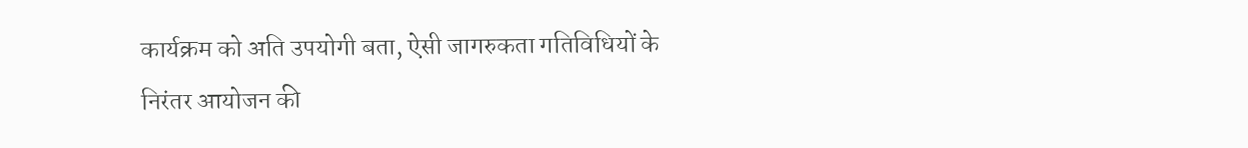कार्यक्रम को अति उपयोगी बता, ऐसी जागरुकता गतिविधियों के निरंतर आयोजन की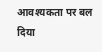आवश्यकता पर बल दिया